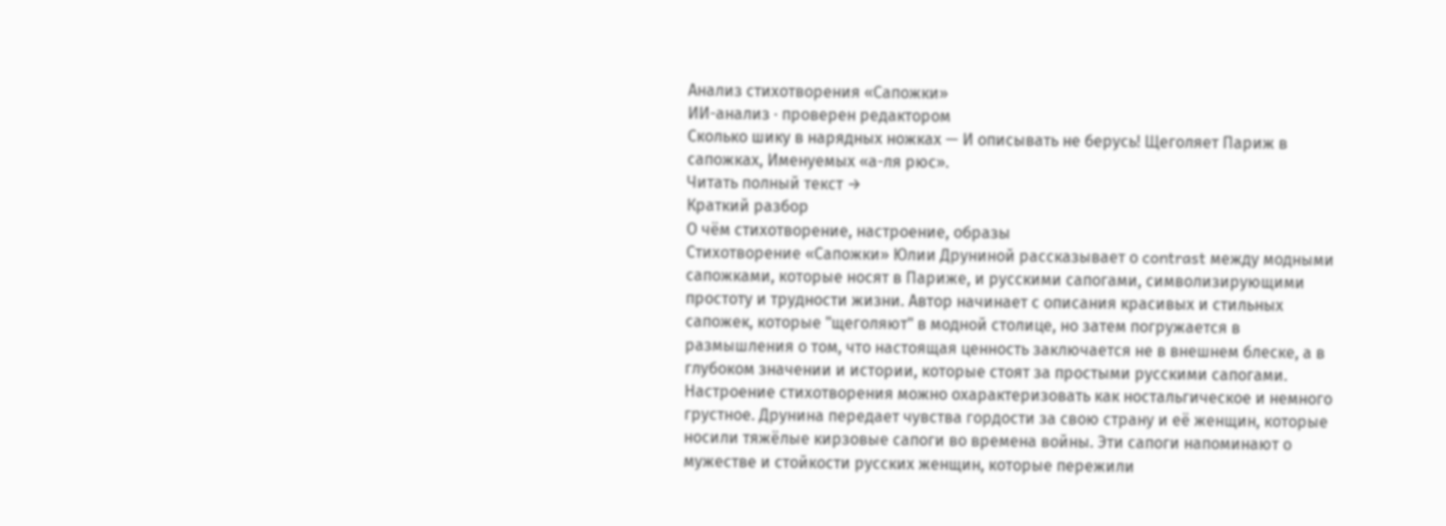Анализ стихотворения «Сапожки»
ИИ-анализ · проверен редактором
Сколько шику в нарядных ножках — И описывать не берусь! Щеголяет Париж в сапожках, Именуемых «а-ля рюс».
Читать полный текст →
Краткий разбор
О чём стихотворение, настроение, образы
Стихотворение «Сапожки» Юлии Друниной рассказывает о contrast между модными сапожками, которые носят в Париже, и русскими сапогами, символизирующими простоту и трудности жизни. Автор начинает с описания красивых и стильных сапожек, которые "щеголяют" в модной столице, но затем погружается в размышления о том, что настоящая ценность заключается не в внешнем блеске, а в глубоком значении и истории, которые стоят за простыми русскими сапогами.
Настроение стихотворения можно охарактеризовать как ностальгическое и немного грустное. Друнина передает чувства гордости за свою страну и её женщин, которые носили тяжёлые кирзовые сапоги во времена войны. Эти сапоги напоминают о мужестве и стойкости русских женщин, которые пережили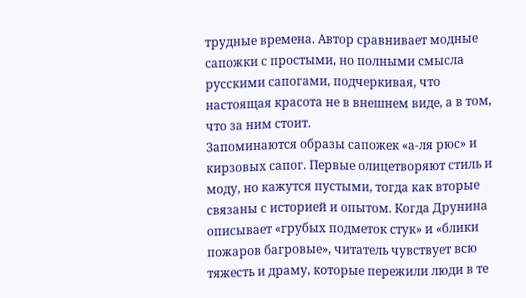трудные времена. Автор сравнивает модные сапожки с простыми, но полными смысла русскими сапогами, подчеркивая, что настоящая красота не в внешнем виде, а в том, что за ним стоит.
Запоминаются образы сапожек «а-ля рюс» и кирзовых сапог. Первые олицетворяют стиль и моду, но кажутся пустыми, тогда как вторые связаны с историей и опытом. Когда Друнина описывает «грубых подметок стук» и «блики пожаров багровые», читатель чувствует всю тяжесть и драму, которые пережили люди в те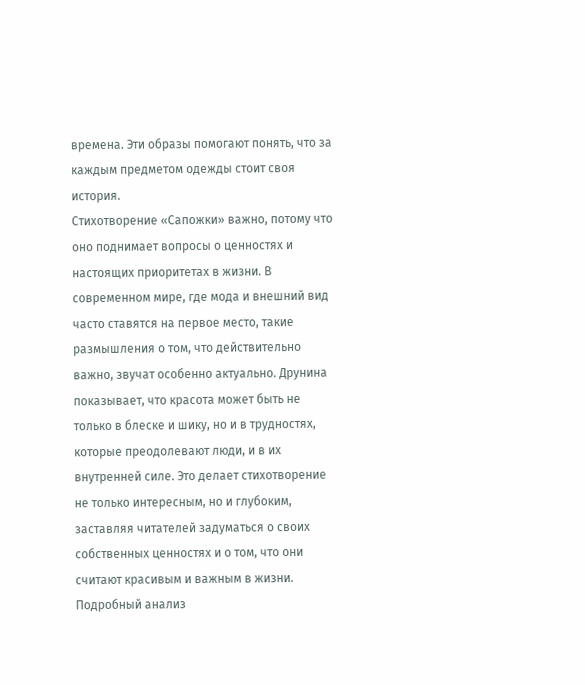времена. Эти образы помогают понять, что за каждым предметом одежды стоит своя история.
Стихотворение «Сапожки» важно, потому что оно поднимает вопросы о ценностях и настоящих приоритетах в жизни. В современном мире, где мода и внешний вид часто ставятся на первое место, такие размышления о том, что действительно важно, звучат особенно актуально. Друнина показывает, что красота может быть не только в блеске и шику, но и в трудностях, которые преодолевают люди, и в их внутренней силе. Это делает стихотворение не только интересным, но и глубоким, заставляя читателей задуматься о своих собственных ценностях и о том, что они считают красивым и важным в жизни.
Подробный анализ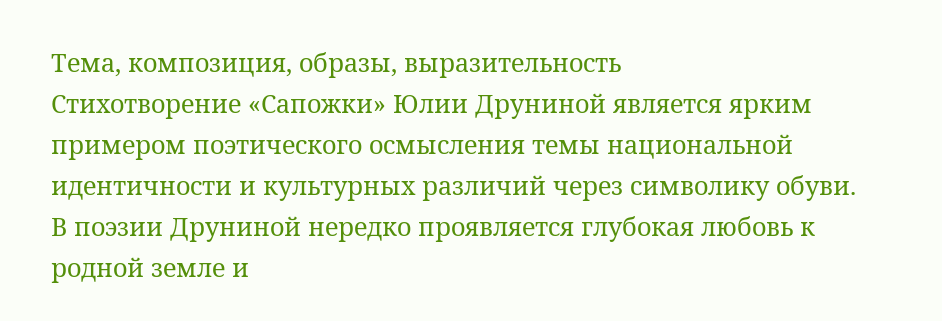Тема, композиция, образы, выразительность
Стихотворение «Сапожки» Юлии Друниной является ярким примером поэтического осмысления темы национальной идентичности и культурных различий через символику обуви. В поэзии Друниной нередко проявляется глубокая любовь к родной земле и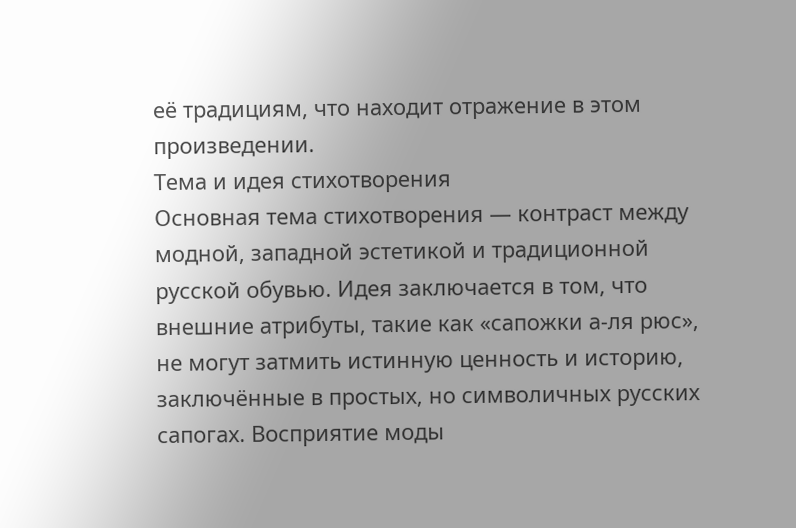её традициям, что находит отражение в этом произведении.
Тема и идея стихотворения
Основная тема стихотворения — контраст между модной, западной эстетикой и традиционной русской обувью. Идея заключается в том, что внешние атрибуты, такие как «сапожки а-ля рюс», не могут затмить истинную ценность и историю, заключённые в простых, но символичных русских сапогах. Восприятие моды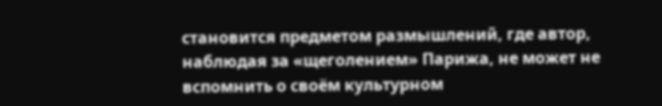становится предметом размышлений, где автор, наблюдая за «щеголением» Парижа, не может не вспомнить о своём культурном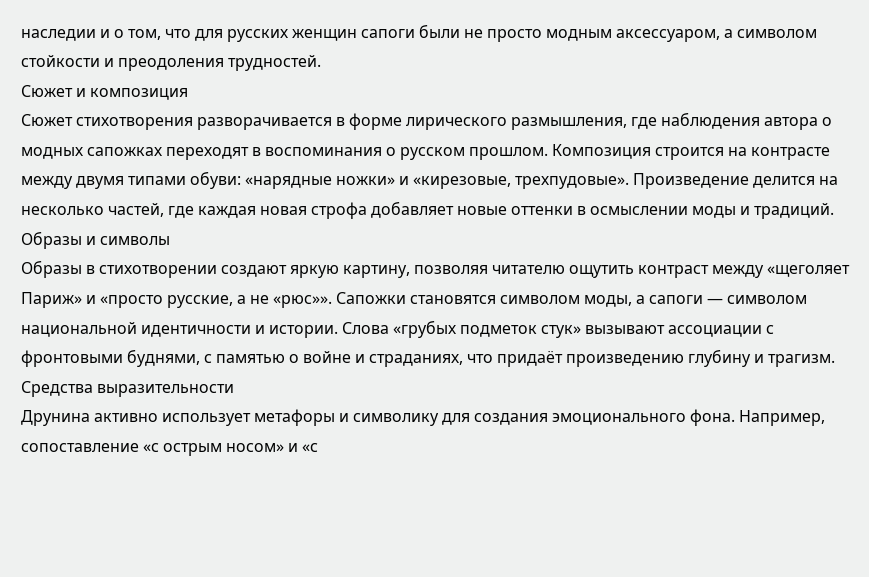наследии и о том, что для русских женщин сапоги были не просто модным аксессуаром, а символом стойкости и преодоления трудностей.
Сюжет и композиция
Сюжет стихотворения разворачивается в форме лирического размышления, где наблюдения автора о модных сапожках переходят в воспоминания о русском прошлом. Композиция строится на контрасте между двумя типами обуви: «нарядные ножки» и «кирезовые, трехпудовые». Произведение делится на несколько частей, где каждая новая строфа добавляет новые оттенки в осмыслении моды и традиций.
Образы и символы
Образы в стихотворении создают яркую картину, позволяя читателю ощутить контраст между «щеголяет Париж» и «просто русские, а не «рюс»». Сапожки становятся символом моды, а сапоги — символом национальной идентичности и истории. Слова «грубых подметок стук» вызывают ассоциации с фронтовыми буднями, с памятью о войне и страданиях, что придаёт произведению глубину и трагизм.
Средства выразительности
Друнина активно использует метафоры и символику для создания эмоционального фона. Например, сопоставление «с острым носом» и «с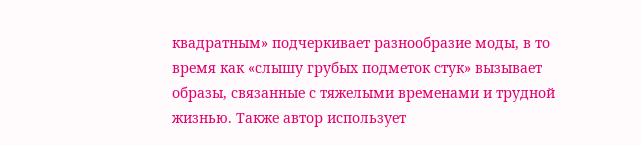квадратным» подчеркивает разнообразие моды, в то время как «слышу грубых подметок стук» вызывает образы, связанные с тяжелыми временами и трудной жизнью. Также автор использует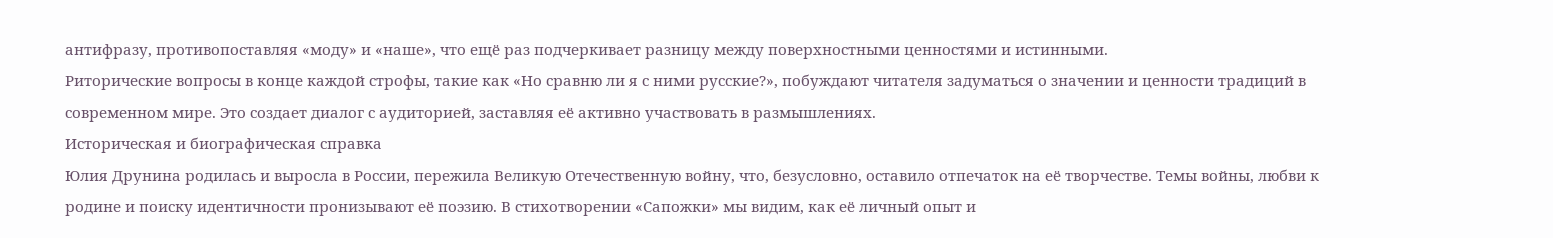антифразу, противопоставляя «моду» и «наше», что ещё раз подчеркивает разницу между поверхностными ценностями и истинными.
Риторические вопросы в конце каждой строфы, такие как «Но сравню ли я с ними русские?», побуждают читателя задуматься о значении и ценности традиций в современном мире. Это создает диалог с аудиторией, заставляя её активно участвовать в размышлениях.
Историческая и биографическая справка
Юлия Друнина родилась и выросла в России, пережила Великую Отечественную войну, что, безусловно, оставило отпечаток на её творчестве. Темы войны, любви к родине и поиску идентичности пронизывают её поэзию. В стихотворении «Сапожки» мы видим, как её личный опыт и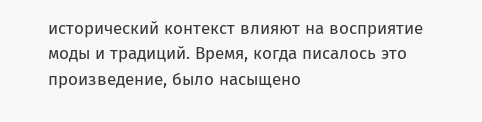исторический контекст влияют на восприятие моды и традиций. Время, когда писалось это произведение, было насыщено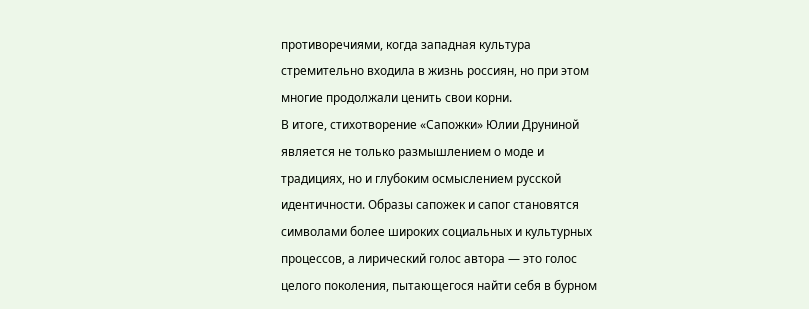противоречиями, когда западная культура стремительно входила в жизнь россиян, но при этом многие продолжали ценить свои корни.
В итоге, стихотворение «Сапожки» Юлии Друниной является не только размышлением о моде и традициях, но и глубоким осмыслением русской идентичности. Образы сапожек и сапог становятся символами более широких социальных и культурных процессов, а лирический голос автора — это голос целого поколения, пытающегося найти себя в бурном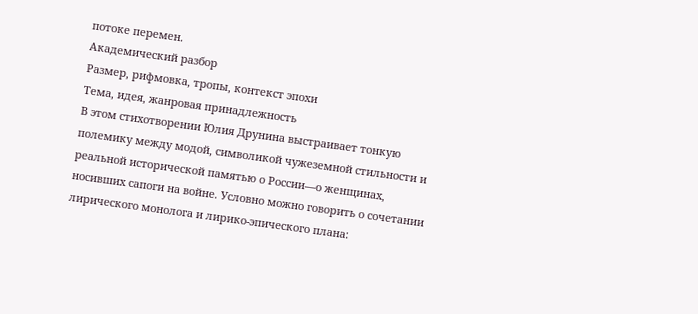потоке перемен.
Академический разбор
Размер, рифмовка, тропы, контекст эпохи
Тема, идея, жанровая принадлежность
В этом стихотворении Юлия Друнина выстраивает тонкую полемику между модой, символикой чужеземной стильности и реальной исторической памятью о России—о женщинах, носивших сапоги на войне. Условно можно говорить о сочетании лирического монолога и лирико-эпического плана: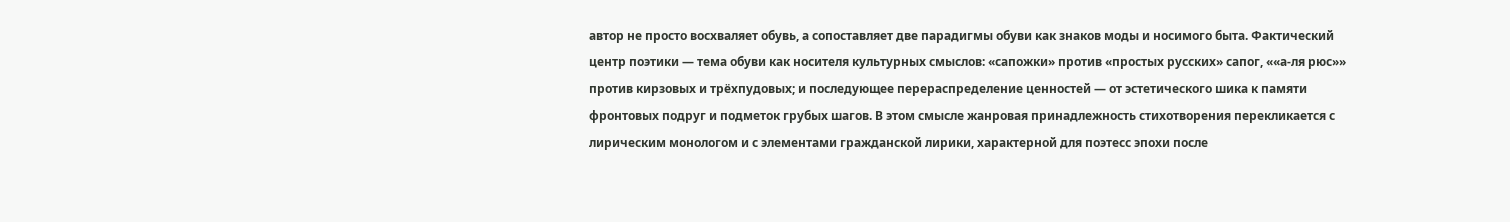автор не просто восхваляет обувь, а сопоставляет две парадигмы обуви как знаков моды и носимого быта. Фактический центр поэтики — тема обуви как носителя культурных смыслов: «сапожки» против «простых русских» сапог, ««а-ля рюс»» против кирзовых и трёхпудовых; и последующее перераспределение ценностей — от эстетического шика к памяти фронтовых подруг и подметок грубых шагов. В этом смысле жанровая принадлежность стихотворения перекликается с лирическим монологом и с элементами гражданской лирики, характерной для поэтесс эпохи после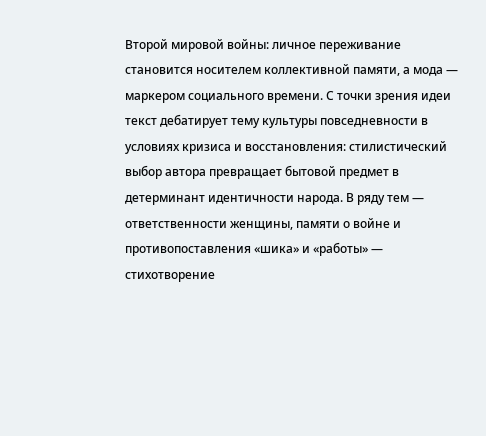Второй мировой войны: личное переживание становится носителем коллективной памяти, а мода — маркером социального времени. С точки зрения идеи текст дебатирует тему культуры повседневности в условиях кризиса и восстановления: стилистический выбор автора превращает бытовой предмет в детерминант идентичности народа. В ряду тем — ответственности женщины, памяти о войне и противопоставления «шика» и «работы» — стихотворение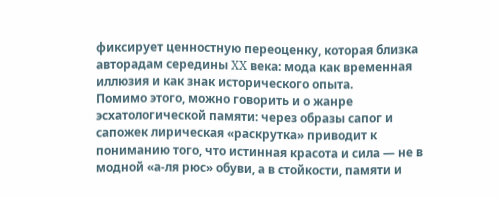фиксирует ценностную переоценку, которая близка авторадам середины XX века: мода как временная иллюзия и как знак исторического опыта.
Помимо этого, можно говорить и о жанре эсхатологической памяти: через образы сапог и сапожек лирическая «раскрутка» приводит к пониманию того, что истинная красота и сила — не в модной «а-ля рюс» обуви, а в стойкости, памяти и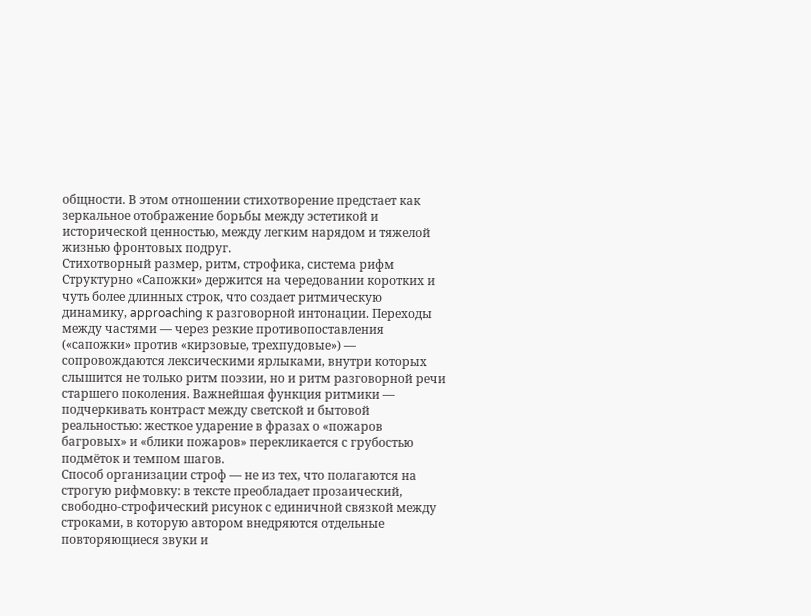общности. В этом отношении стихотворение предстает как зеркальное отображение борьбы между эстетикой и исторической ценностью, между легким нарядом и тяжелой жизнью фронтовых подруг.
Стихотворный размер, ритм, строфика, система рифм
Структурно «Сапожки» держится на чередовании коротких и чуть более длинных строк, что создает ритмическую динамику, approaching к разговорной интонации. Переходы между частями — через резкие противопоставления («сапожки» против «кирзовые, трехпудовые») — сопровождаются лексическими ярлыками, внутри которых слышится не только ритм поэзии, но и ритм разговорной речи старшего поколения. Важнейшая функция ритмики — подчеркивать контраст между светской и бытовой реальностью: жесткое ударение в фразах о «пожаров багровых» и «блики пожаров» перекликается с грубостью подмёток и темпом шагов.
Способ организации строф — не из тех, что полагаются на строгую рифмовку: в тексте преобладает прозаический, свободно-строфический рисунок с единичной связкой между строками, в которую автором внедряются отдельные повторяющиеся звуки и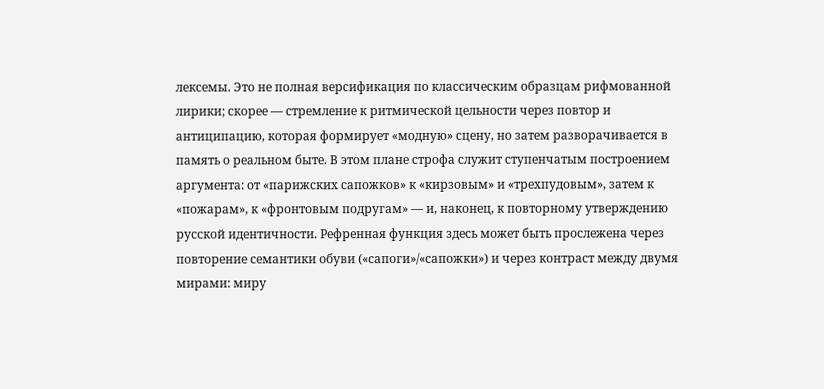лексемы. Это не полная версификация по классическим образцам рифмованной лирики; скорее — стремление к ритмической цельности через повтор и антиципацию, которая формирует «модную» сцену, но затем разворачивается в память о реальном быте. В этом плане строфа служит ступенчатым построением аргумента: от «парижских сапожков» к «кирзовым» и «трехпудовым», затем к «пожарам», к «фронтовым подругам» — и, наконец, к повторному утверждению русской идентичности. Рефренная функция здесь может быть прослежена через повторение семантики обуви («сапоги»/«сапожки») и через контраст между двумя мирами: миру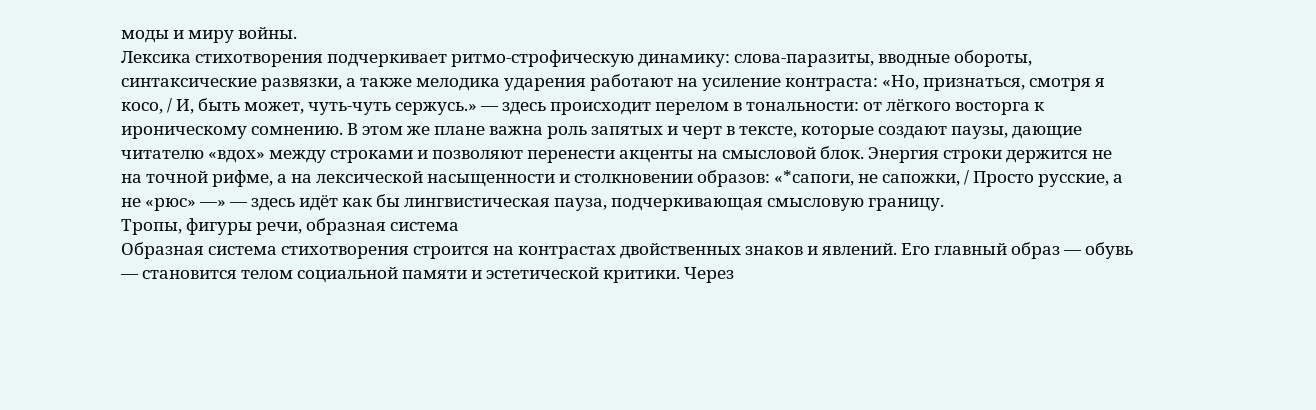моды и миру войны.
Лексика стихотворения подчеркивает ритмо-строфическую динамику: слова-паразиты, вводные обороты, синтаксические развязки, а также мелодика ударения работают на усиление контраста: «Но, признаться, смотря я косо, / И, быть может, чуть-чуть сержусь.» — здесь происходит перелом в тональности: от лёгкого восторга к ироническому сомнению. В этом же плане важна роль запятых и черт в тексте, которые создают паузы, дающие читателю «вдох» между строками и позволяют перенести акценты на смысловой блок. Энергия строки держится не на точной рифме, а на лексической насыщенности и столкновении образов: «*сапоги, не сапожки, / Просто русские, а не «рюс» —» — здесь идёт как бы лингвистическая пауза, подчеркивающая смысловую границу.
Тропы, фигуры речи, образная система
Образная система стихотворения строится на контрастах двойственных знаков и явлений. Его главный образ — обувь — становится телом социальной памяти и эстетической критики. Через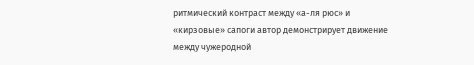ритмический контраст между «а-ля рюс» и «кирзовые» сапоги автор демонстрирует движение между чужеродной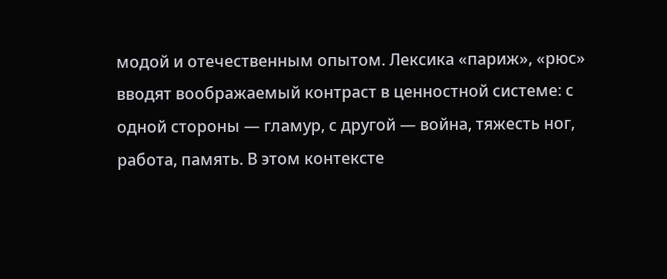модой и отечественным опытом. Лексика «париж», «рюс» вводят воображаемый контраст в ценностной системе: с одной стороны — гламур, с другой — война, тяжесть ног, работа, память. В этом контексте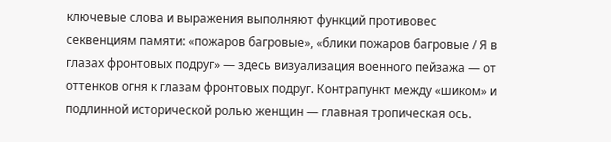ключевые слова и выражения выполняют функций противовес секвенциям памяти: «пожаров багровые», «блики пожаров багровые / Я в глазах фронтовых подруг» — здесь визуализация военного пейзажа — от оттенков огня к глазам фронтовых подруг. Контрапункт между «шиком» и подлинной исторической ролью женщин — главная тропическая ось.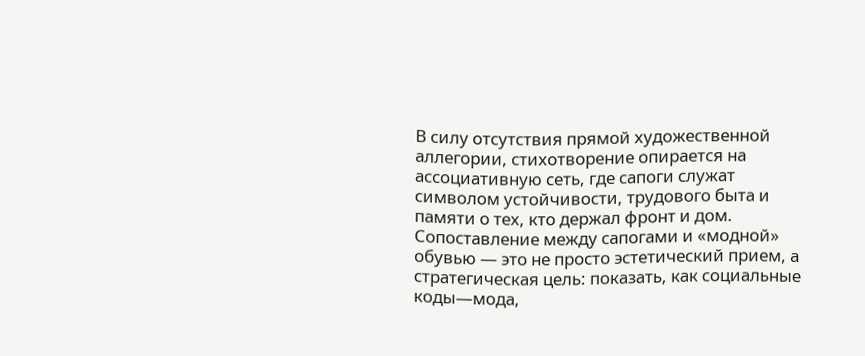В силу отсутствия прямой художественной аллегории, стихотворение опирается на ассоциативную сеть, где сапоги служат символом устойчивости, трудового быта и памяти о тех, кто держал фронт и дом. Сопоставление между сапогами и «модной» обувью — это не просто эстетический прием, а стратегическая цель: показать, как социальные коды—мода,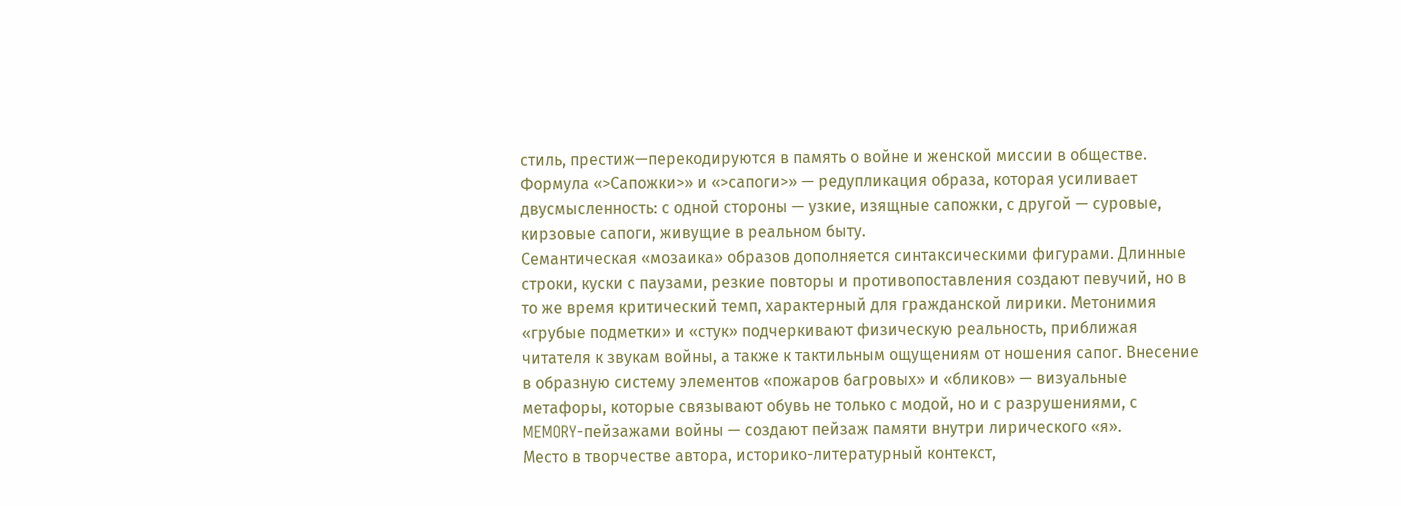стиль, престиж—перекодируются в память о войне и женской миссии в обществе. Формула «>Сапожки>» и «>сапоги>» — редупликация образа, которая усиливает двусмысленность: с одной стороны — узкие, изящные сапожки, с другой — суровые, кирзовые сапоги, живущие в реальном быту.
Семантическая «мозаика» образов дополняется синтаксическими фигурами. Длинные строки, куски с паузами, резкие повторы и противопоставления создают певучий, но в то же время критический темп, характерный для гражданской лирики. Метонимия «грубые подметки» и «стук» подчеркивают физическую реальность, приближая читателя к звукам войны, а также к тактильным ощущениям от ношения сапог. Внесение в образную систему элементов «пожаров багровых» и «бликов» — визуальные метафоры, которые связывают обувь не только с модой, но и с разрушениями, с MEMORY-пейзажами войны — создают пейзаж памяти внутри лирического «я».
Место в творчестве автора, историко-литературный контекст,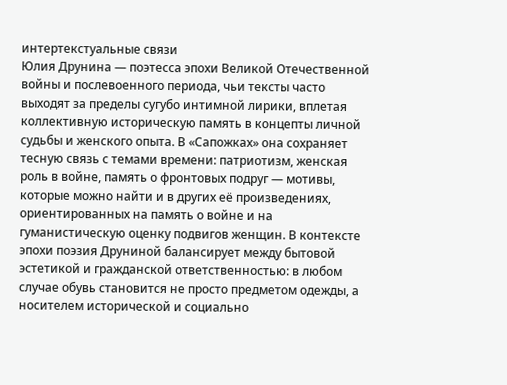интертекстуальные связи
Юлия Друнина — поэтесса эпохи Великой Отечественной войны и послевоенного периода, чьи тексты часто выходят за пределы сугубо интимной лирики, вплетая коллективную историческую память в концепты личной судьбы и женского опыта. В «Сапожках» она сохраняет тесную связь с темами времени: патриотизм, женская роль в войне, память о фронтовых подруг — мотивы, которые можно найти и в других её произведениях, ориентированных на память о войне и на гуманистическую оценку подвигов женщин. В контексте эпохи поэзия Друниной балансирует между бытовой эстетикой и гражданской ответственностью: в любом случае обувь становится не просто предметом одежды, а носителем исторической и социально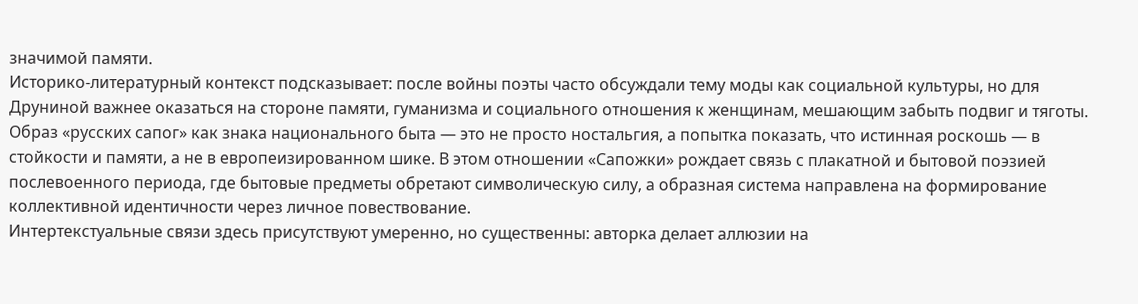значимой памяти.
Историко-литературный контекст подсказывает: после войны поэты часто обсуждали тему моды как социальной культуры, но для Друниной важнее оказаться на стороне памяти, гуманизма и социального отношения к женщинам, мешающим забыть подвиг и тяготы. Образ «русских сапог» как знака национального быта — это не просто ностальгия, а попытка показать, что истинная роскошь — в стойкости и памяти, а не в европеизированном шике. В этом отношении «Сапожки» рождает связь с плакатной и бытовой поэзией послевоенного периода, где бытовые предметы обретают символическую силу, а образная система направлена на формирование коллективной идентичности через личное повествование.
Интертекстуальные связи здесь присутствуют умеренно, но существенны: авторка делает аллюзии на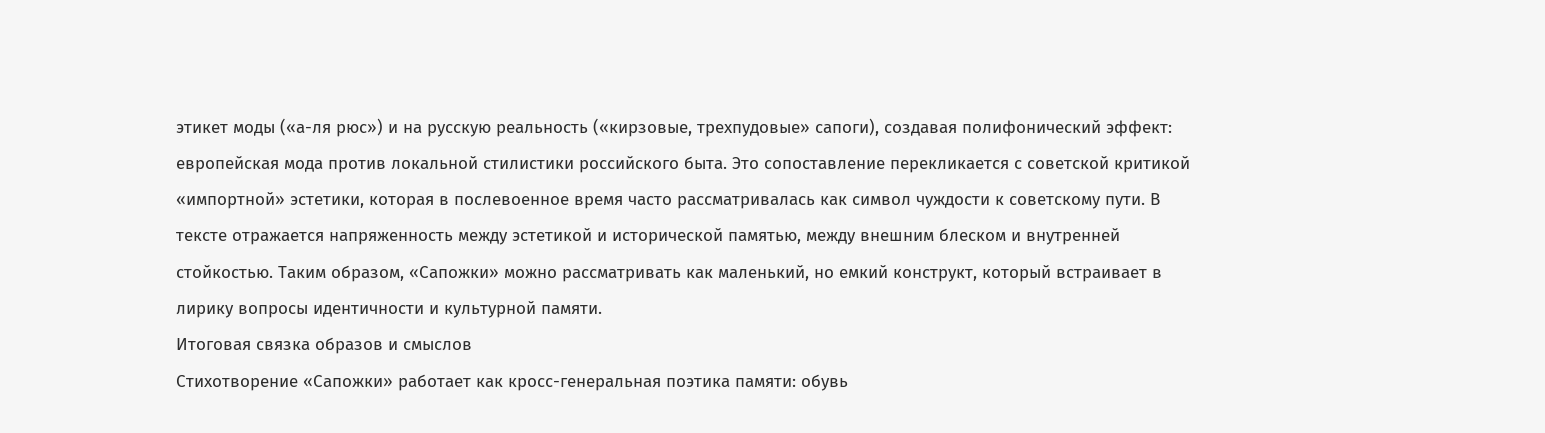этикет моды («а-ля рюс») и на русскую реальность («кирзовые, трехпудовые» сапоги), создавая полифонический эффект: европейская мода против локальной стилистики российского быта. Это сопоставление перекликается с советской критикой «импортной» эстетики, которая в послевоенное время часто рассматривалась как символ чуждости к советскому пути. В тексте отражается напряженность между эстетикой и исторической памятью, между внешним блеском и внутренней стойкостью. Таким образом, «Сапожки» можно рассматривать как маленький, но емкий конструкт, который встраивает в лирику вопросы идентичности и культурной памяти.
Итоговая связка образов и смыслов
Стихотворение «Сапожки» работает как кросс-генеральная поэтика памяти: обувь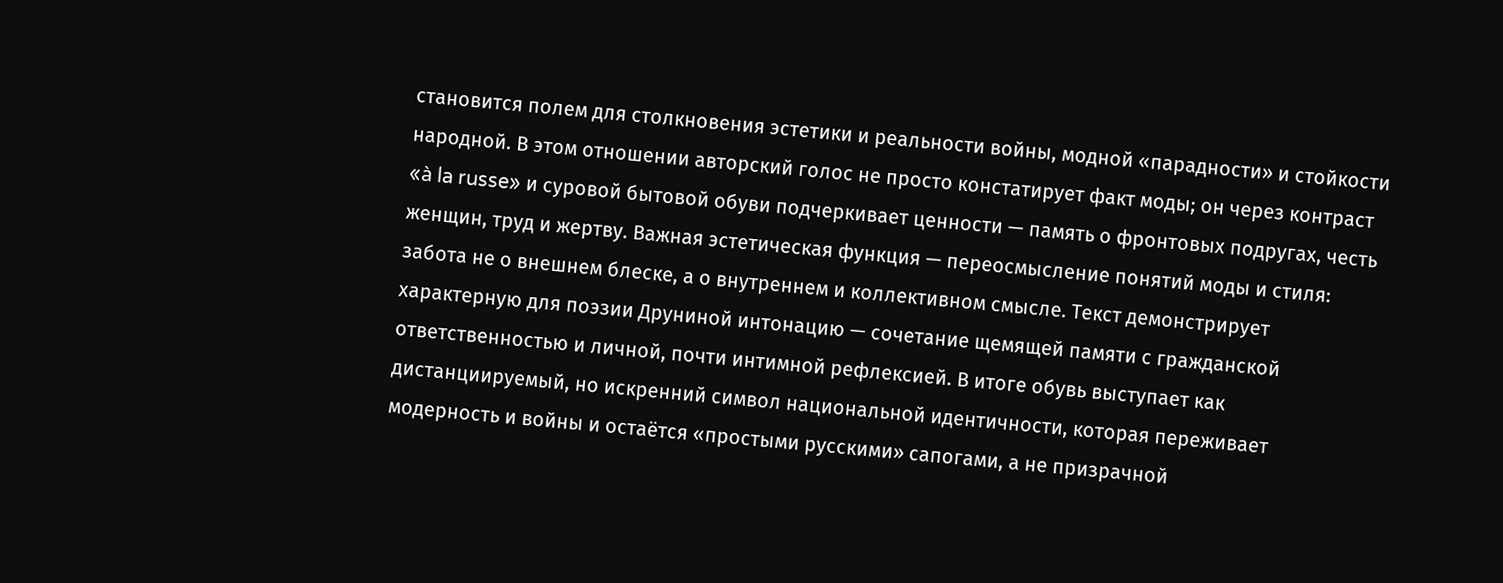становится полем для столкновения эстетики и реальности войны, модной «парадности» и стойкости народной. В этом отношении авторский голос не просто констатирует факт моды; он через контраст «à la russe» и суровой бытовой обуви подчеркивает ценности — память о фронтовых подругах, честь женщин, труд и жертву. Важная эстетическая функция — переосмысление понятий моды и стиля: забота не о внешнем блеске, а о внутреннем и коллективном смысле. Текст демонстрирует характерную для поэзии Друниной интонацию — сочетание щемящей памяти с гражданской ответственностью и личной, почти интимной рефлексией. В итоге обувь выступает как дистанциируемый, но искренний символ национальной идентичности, которая переживает модерность и войны и остаётся «простыми русскими» сапогами, а не призрачной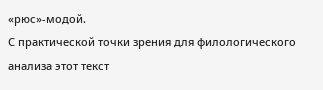«рюс»-модой.
С практической точки зрения для филологического анализа этот текст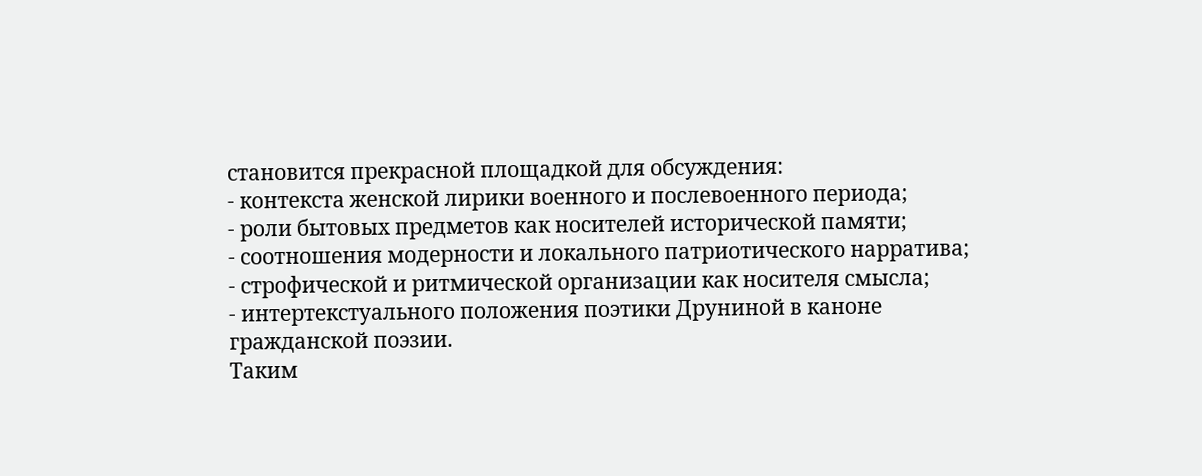становится прекрасной площадкой для обсуждения:
- контекста женской лирики военного и послевоенного периода;
- роли бытовых предметов как носителей исторической памяти;
- соотношения модерности и локального патриотического нарратива;
- строфической и ритмической организации как носителя смысла;
- интертекстуального положения поэтики Друниной в каноне гражданской поэзии.
Таким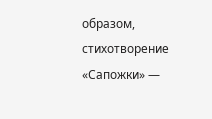образом, стихотворение «Сапожки» —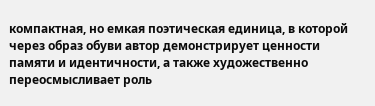компактная, но емкая поэтическая единица, в которой через образ обуви автор демонстрирует ценности памяти и идентичности, а также художественно переосмысливает роль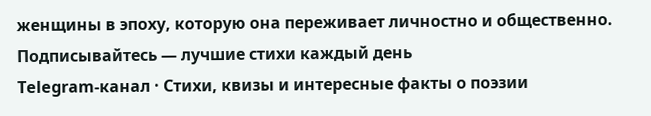женщины в эпоху, которую она переживает личностно и общественно.
Подписывайтесь — лучшие стихи каждый день
Telegram-канал · Стихи, квизы и интересные факты о поэзии